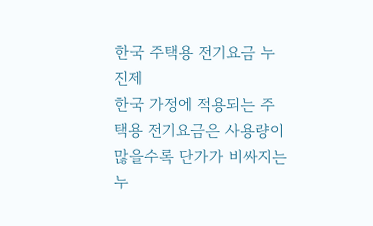한국 주택용 전기요금 누진제
한국 가정에 적용되는 주택용 전기요금은 사용량이 많을수록 단가가 비싸지는 누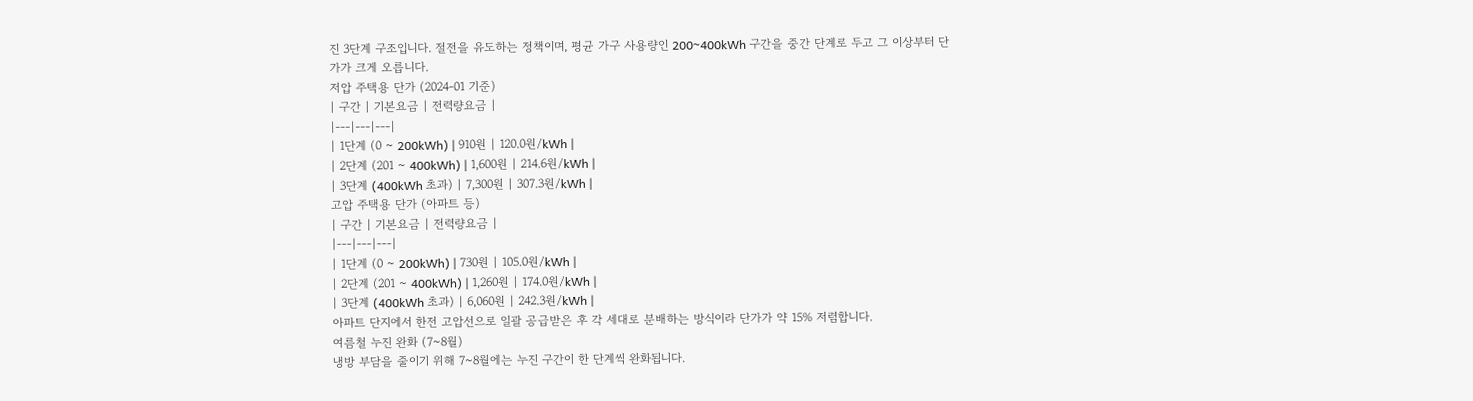진 3단계 구조입니다. 절전을 유도하는 정책이며, 평균 가구 사용량인 200~400kWh 구간을 중간 단계로 두고 그 이상부터 단가가 크게 오릅니다.
저압 주택용 단가 (2024-01 기준)
| 구간 | 기본요금 | 전력량요금 |
|---|---|---|
| 1단계 (0 ~ 200kWh) | 910원 | 120.0원/kWh |
| 2단계 (201 ~ 400kWh) | 1,600원 | 214.6원/kWh |
| 3단계 (400kWh 초과) | 7,300원 | 307.3원/kWh |
고압 주택용 단가 (아파트 등)
| 구간 | 기본요금 | 전력량요금 |
|---|---|---|
| 1단계 (0 ~ 200kWh) | 730원 | 105.0원/kWh |
| 2단계 (201 ~ 400kWh) | 1,260원 | 174.0원/kWh |
| 3단계 (400kWh 초과) | 6,060원 | 242.3원/kWh |
아파트 단지에서 한전 고압선으로 일괄 공급받은 후 각 세대로 분배하는 방식이라 단가가 약 15% 저렴합니다.
여름철 누진 완화 (7~8월)
냉방 부담을 줄이기 위해 7~8월에는 누진 구간이 한 단계씩 완화됩니다.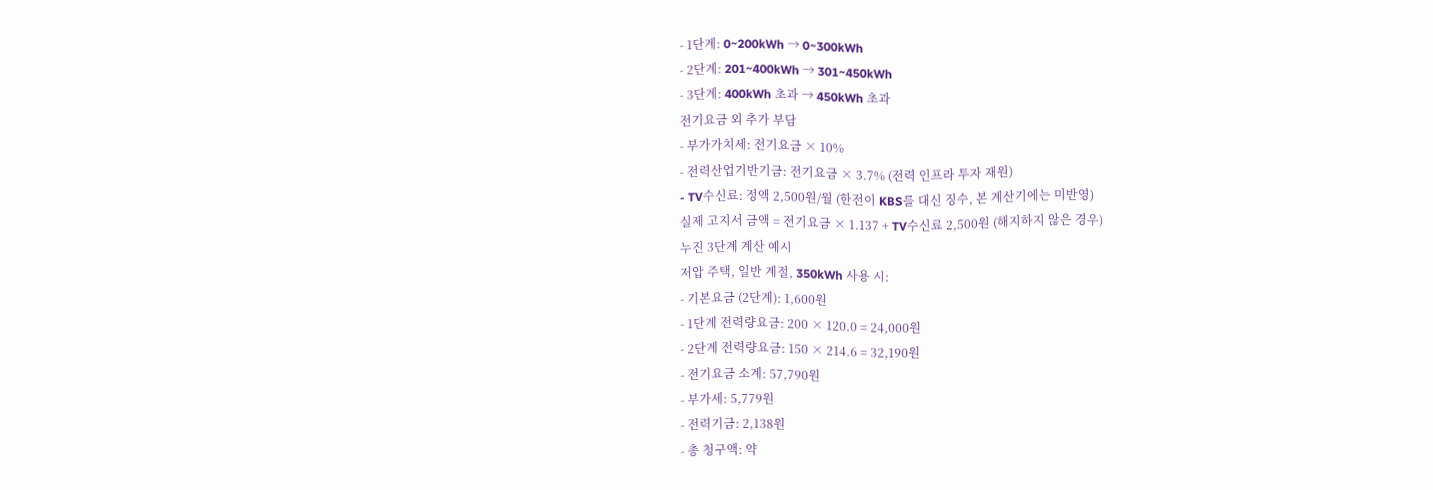- 1단계: 0~200kWh → 0~300kWh
- 2단계: 201~400kWh → 301~450kWh
- 3단계: 400kWh 초과 → 450kWh 초과
전기요금 외 추가 부담
- 부가가치세: 전기요금 × 10%
- 전력산업기반기금: 전기요금 × 3.7% (전력 인프라 투자 재원)
- TV수신료: 정액 2,500원/월 (한전이 KBS를 대신 징수, 본 계산기에는 미반영)
실제 고지서 금액 = 전기요금 × 1.137 + TV수신료 2,500원 (해지하지 않은 경우)
누진 3단계 계산 예시
저압 주택, 일반 계절, 350kWh 사용 시:
- 기본요금 (2단계): 1,600원
- 1단계 전력량요금: 200 × 120.0 = 24,000원
- 2단계 전력량요금: 150 × 214.6 = 32,190원
- 전기요금 소계: 57,790원
- 부가세: 5,779원
- 전력기금: 2,138원
- 총 청구액: 약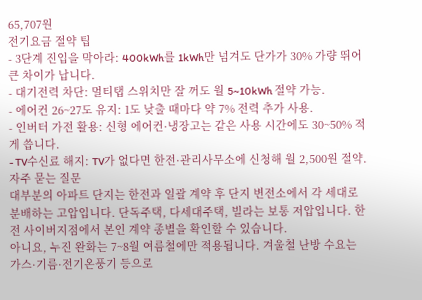65,707원
전기요금 절약 팁
- 3단계 진입을 막아라: 400kWh를 1kWh만 넘겨도 단가가 30% 가량 뛰어 큰 차이가 납니다.
- 대기전력 차단: 멀티탭 스위치만 잘 꺼도 월 5~10kWh 절약 가능.
- 에어컨 26~27도 유지: 1도 낮출 때마다 약 7% 전력 추가 사용.
- 인버터 가전 활용: 신형 에어컨·냉장고는 같은 사용 시간에도 30~50% 적게 씁니다.
- TV수신료 해지: TV가 없다면 한전·관리사무소에 신청해 월 2,500원 절약.
자주 묻는 질문
대부분의 아파트 단지는 한전과 일괄 계약 후 단지 변전소에서 각 세대로 분배하는 고압입니다. 단독주택, 다세대주택, 빌라는 보통 저압입니다. 한전 사이버지점에서 본인 계약 종별을 확인할 수 있습니다.
아니요, 누진 완화는 7~8월 여름철에만 적용됩니다. 겨울철 난방 수요는 가스·기름·전기온풍기 등으로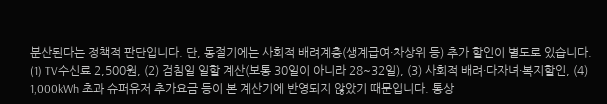분산된다는 정책적 판단입니다. 단, 동절기에는 사회적 배려계층(생계급여·차상위 등) 추가 할인이 별도로 있습니다.
(1) TV수신료 2,500원, (2) 검침일 일할 계산(보통 30일이 아니라 28~32일), (3) 사회적 배려·다자녀·복지할인, (4) 1,000kWh 초과 슈퍼유저 추가요금 등이 본 계산기에 반영되지 않았기 때문입니다. 통상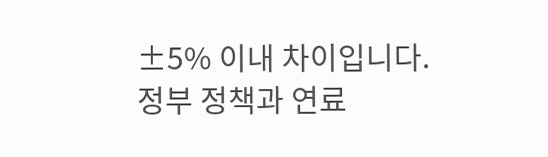±5% 이내 차이입니다.
정부 정책과 연료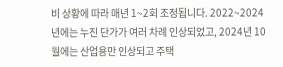비 상황에 따라 매년 1~2회 조정됩니다. 2022~2024년에는 누진 단가가 여러 차례 인상되었고, 2024년 10월에는 산업용만 인상되고 주택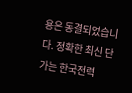용은 동결되었습니다. 정확한 최신 단가는 한국전력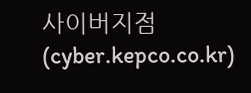사이버지점(cyber.kepco.co.kr)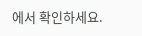에서 확인하세요.